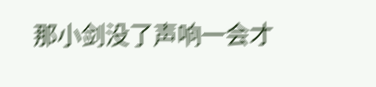那小剑没了声响一会才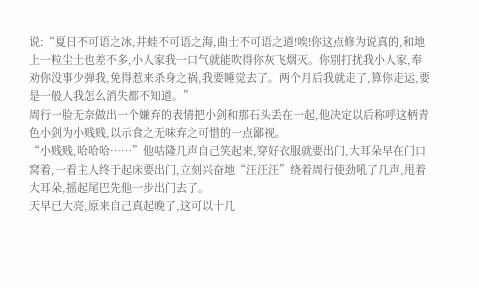说:“夏日不可语之冰,井蛙不可语之海,曲士不可语之道!唉!你这点修为说真的,和地上一粒尘土也差不多,小人家我一口气就能吹得你灰飞烟灭。你别打扰我小人家,奉劝你没事少弹我,免得惹来杀身之祸,我要睡觉去了。两个月后我就走了,算你走运,要是一般人我怎么消失都不知道。”
周行一脸无奈做出一个嫌弃的表情把小剑和那石头丢在一起,他决定以后称呼这柄青色小剑为小贱贱,以示食之无味弃之可惜的一点鄙视。
“小贱贱,哈哈哈……”他咕隆几声自己笑起来,穿好衣服就要出门,大耳朵早在门口窝着,一看主人终于起床要出门,立刻兴奋地“汪汪汪”绕着周行使劲吼了几声,甩着大耳朵,摇起尾巴先他一步出门去了。
天早已大亮,原来自己真起晚了,这可以十几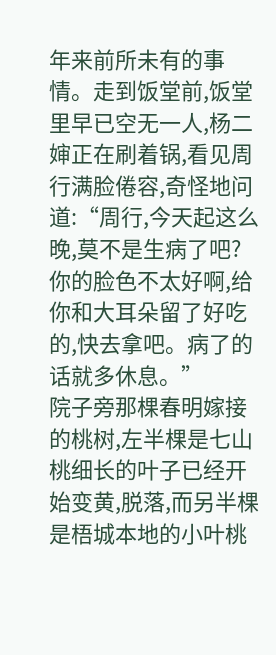年来前所未有的事情。走到饭堂前,饭堂里早已空无一人,杨二婶正在刷着锅,看见周行满脸倦容,奇怪地问道:“周行,今天起这么晚,莫不是生病了吧?你的脸色不太好啊,给你和大耳朵留了好吃的,快去拿吧。病了的话就多休息。”
院子旁那棵春明嫁接的桃树,左半棵是七山桃细长的叶子已经开始变黄,脱落,而另半棵是梧城本地的小叶桃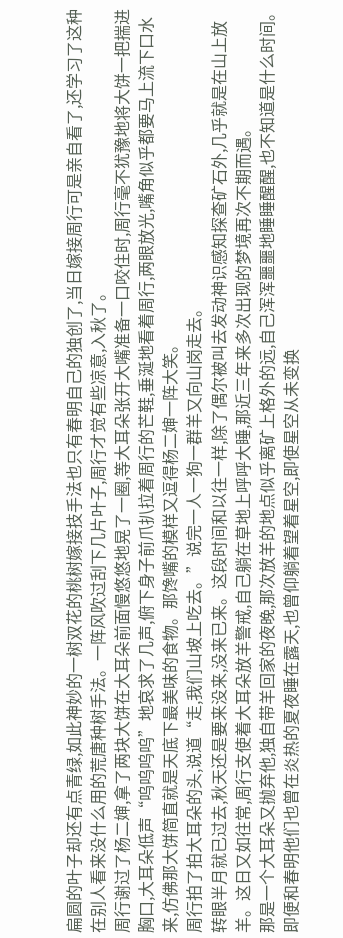扁圆的叶子却还有点青绿,如此神妙的一树双花的桃树嫁接技手法也只有春明自己的独创了,当日嫁接周行可是亲自看了,还学习了这种在别人看来没什么用的荒唐种树手法。一阵风吹过刮下几片叶子,周行才觉有些凉意,入秋了。
周行谢过了杨二婶,拿了两块大饼在大耳朵前面慢悠悠地晃了一圈,等大耳朵张开大嘴准备一口咬住时,周行毫不犹豫地将大饼一把揣进胸口,大耳朵低声“呜呜呜呜”地哀求了几声,俯下身子前爪扒拉着周行的芒鞋,垂涎地看着周行,两眼放光,嘴角似乎都要马上流下口水来,仿佛那大饼简直就是天底下最美味的食物。那馋嘴的模样又逗得杨二婶一阵大笑。
周行拍了拍大耳朵的头,说道“走,我们山坡上吃去。”说完一人一狗一群羊又向山岗走去。
转眼半月就已过去,秋天还是要来没来,没来已来。这段时间和以往一样,除了偶尔被叫去发动神识感知探查矿石外,几乎就是在山上放羊。这日又如往常,周行支使着大耳朵放羊警戒,自己躺在草地上呼呼大睡,那近三年来多次出现的梦境再次不期而遇。
那是一个大耳朵又抛弃他,独自带羊回家的夜晚,那次放羊的地点似乎离矿上格外的远,自己浑浑噩噩地睡睡醒醒,也不知道是什么时间。即便和春明他们也曾在炎热的夏夜睡在露天,也曾仰躺着望着星空,即使星空从未变换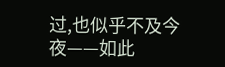过,也似乎不及今夜——如此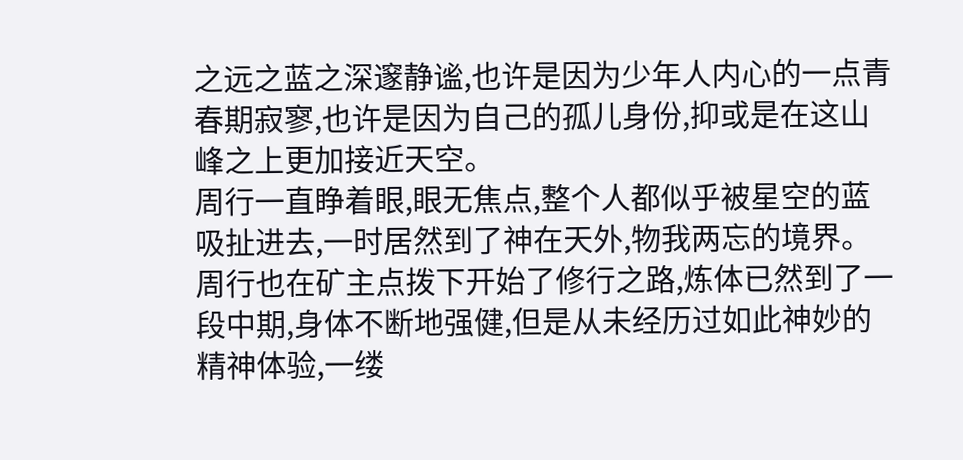之远之蓝之深邃静谧,也许是因为少年人内心的一点青春期寂寥,也许是因为自己的孤儿身份,抑或是在这山峰之上更加接近天空。
周行一直睁着眼,眼无焦点,整个人都似乎被星空的蓝吸扯进去,一时居然到了神在天外,物我两忘的境界。周行也在矿主点拨下开始了修行之路,炼体已然到了一段中期,身体不断地强健,但是从未经历过如此神妙的精神体验,一缕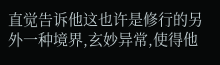直觉告诉他这也许是修行的另外一种境界,玄妙异常,使得他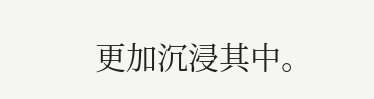更加沉浸其中。